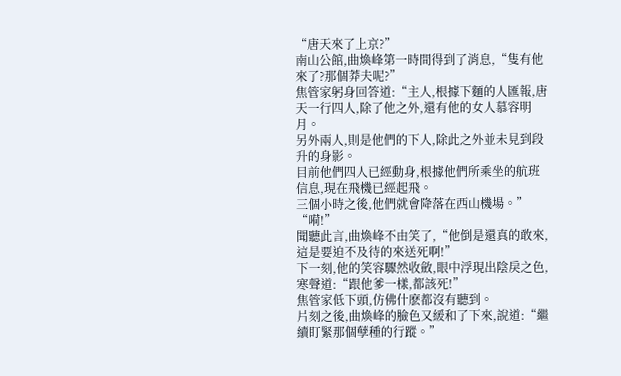“唐天來了上京?”
南山公館,曲煥峰第一時間得到了消息,“隻有他來了?那個莽夫呢?”
焦管家躬身回答道:“主人,根據下麵的人匯報,唐天一行四人,除了他之外,還有他的女人慕容明月。
另外兩人,則是他們的下人,除此之外並未見到段升的身影。
目前他們四人已經動身,根據他們所乘坐的航班信息,現在飛機已經起飛。
三個小時之後,他們就會降落在西山機場。”
“嗬!”
聞聽此言,曲煥峰不由笑了,“他倒是還真的敢來,這是要迫不及待的來送死啊!”
下一刻,他的笑容驟然收斂,眼中浮現出陰戾之色,寒聲道:“跟他爹一樣,都該死!”
焦管家低下頭,仿佛什麽都沒有聽到。
片刻之後,曲煥峰的臉色又緩和了下來,說道:“繼續盯緊那個孽種的行蹤。”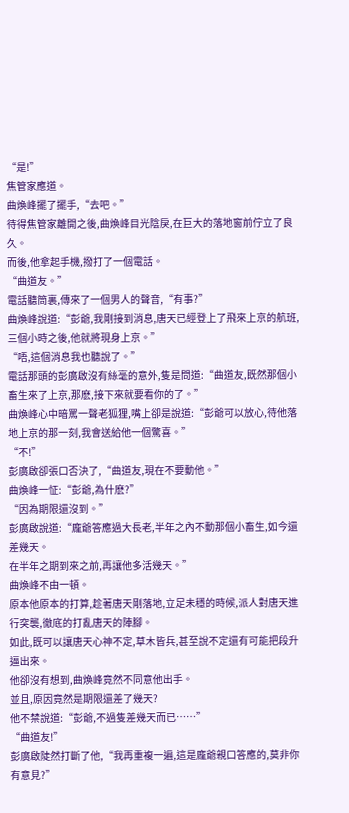“是!”
焦管家應道。
曲煥峰擺了擺手,“去吧。”
待得焦管家離開之後,曲煥峰目光陰戾,在巨大的落地窗前佇立了良久。
而後,他拿起手機,撥打了一個電話。
“曲道友。”
電話聽筒裏,傳來了一個男人的聲音,“有事?”
曲煥峰說道:“彭爺,我剛接到消息,唐天已經登上了飛來上京的航班,三個小時之後,他就將現身上京。”
“唔,這個消息我也聽說了。”
電話那頭的彭廣啟沒有絲毫的意外,隻是問道:“曲道友,既然那個小畜生來了上京,那麽,接下來就要看你的了。”
曲煥峰心中暗罵一聲老狐狸,嘴上卻是說道:“彭爺可以放心,待他落地上京的那一刻,我會送給他一個驚喜。”
“不!”
彭廣啟卻張口否決了,“曲道友,現在不要動他。”
曲煥峰一怔:“彭爺,為什麽?”
“因為期限還沒到。”
彭廣啟說道:“龐爺答應過大長老,半年之內不動那個小畜生,如今還差幾天。
在半年之期到來之前,再讓他多活幾天。”
曲煥峰不由一頓。
原本他原本的打算,趁著唐天剛落地,立足未穩的時候,派人對唐天進行突襲,徹底的打亂唐天的陣腳。
如此,既可以讓唐天心神不定,草木皆兵,甚至說不定還有可能把段升逼出來。
他卻沒有想到,曲煥峰竟然不同意他出手。
並且,原因竟然是期限還差了幾天?
他不禁說道:“彭爺,不過隻差幾天而已……”
“曲道友!”
彭廣啟陡然打斷了他,“我再重複一遍,這是龐爺親口答應的,莫非你有意見?”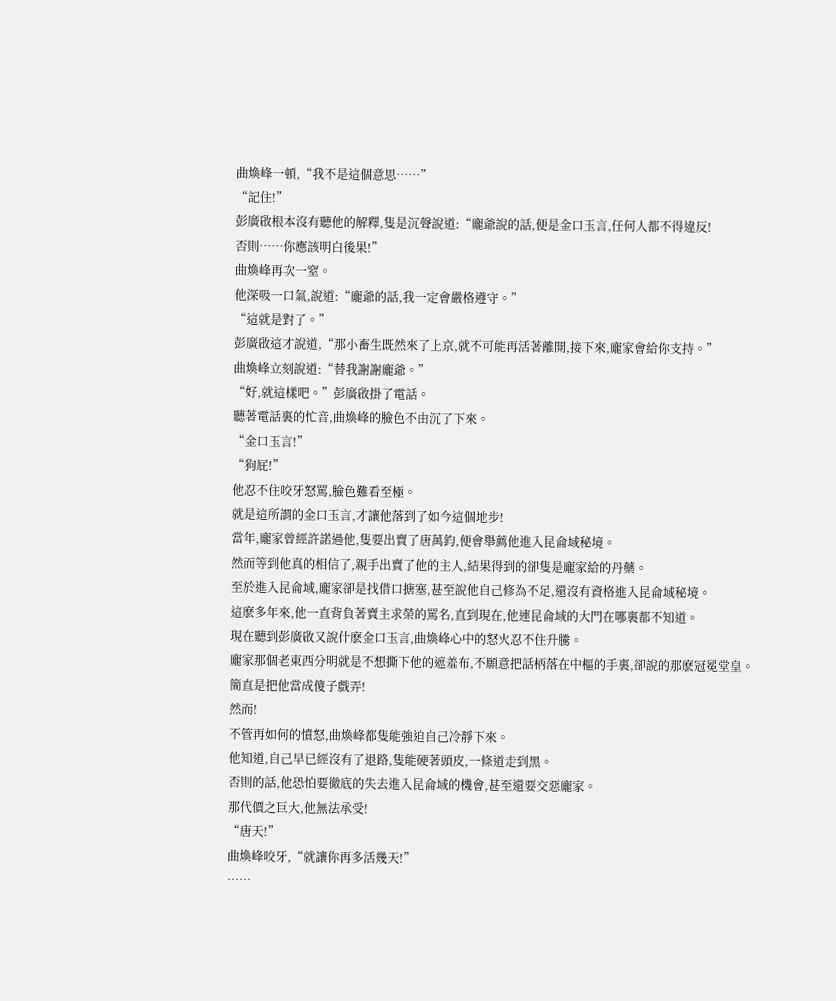曲煥峰一頓,“我不是這個意思……”
“記住!”
彭廣啟根本沒有聽他的解釋,隻是沉聲說道:“龐爺說的話,便是金口玉言,任何人都不得違反!
否則……你應該明白後果!”
曲煥峰再次一窒。
他深吸一口氣,說道:“龐爺的話,我一定會嚴格遵守。”
“這就是對了。”
彭廣啟這才說道,“那小畜生既然來了上京,就不可能再活著離開,接下來,龐家會給你支持。”
曲煥峰立刻說道:“替我謝謝龐爺。”
“好,就這樣吧。”彭廣啟掛了電話。
聽著電話裏的忙音,曲煥峰的臉色不由沉了下來。
“金口玉言!”
“狗屁!”
他忍不住咬牙怒罵,臉色難看至極。
就是這所謂的金口玉言,才讓他落到了如今這個地步!
當年,龐家曾經許諾過他,隻要出賣了唐萬鈞,便會舉薦他進入昆侖域秘境。
然而等到他真的相信了,親手出賣了他的主人,結果得到的卻隻是龐家給的丹藥。
至於進入昆侖域,龐家卻是找借口搪塞,甚至說他自己修為不足,還沒有資格進入昆侖域秘境。
這麽多年來,他一直背負著賣主求榮的罵名,直到現在,他連昆侖域的大門在哪裏都不知道。
現在聽到彭廣啟又說什麽金口玉言,曲煥峰心中的怒火忍不住升騰。
龐家那個老東西分明就是不想撕下他的遮羞布,不願意把話柄落在中樞的手裏,卻說的那麽冠冕堂皇。
簡直是把他當成傻子戲弄!
然而!
不管再如何的憤怒,曲煥峰都隻能強迫自己冷靜下來。
他知道,自己早已經沒有了退路,隻能硬著頭皮,一條道走到黑。
否則的話,他恐怕要徹底的失去進入昆侖域的機會,甚至還要交惡龐家。
那代價之巨大,他無法承受!
“唐天!”
曲煥峰咬牙,“就讓你再多活幾天!”
……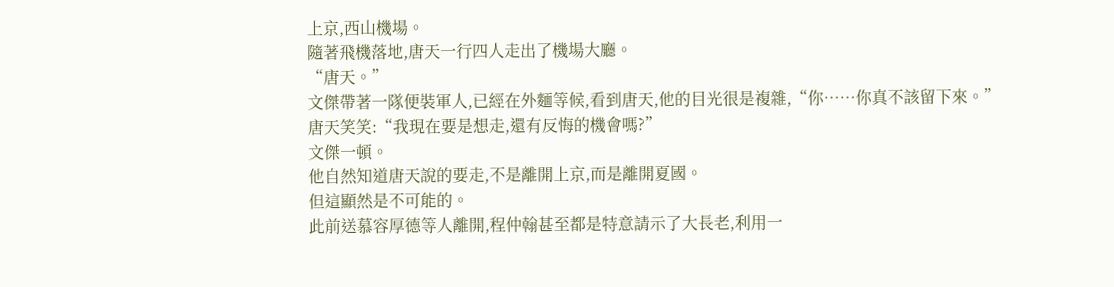上京,西山機場。
隨著飛機落地,唐天一行四人走出了機場大廳。
“唐天。”
文傑帶著一隊便裝軍人,已經在外麵等候,看到唐天,他的目光很是複雜,“你……你真不該留下來。”
唐天笑笑:“我現在要是想走,還有反悔的機會嗎?”
文傑一頓。
他自然知道唐天說的要走,不是離開上京,而是離開夏國。
但這顯然是不可能的。
此前送慕容厚德等人離開,程仲翰甚至都是特意請示了大長老,利用一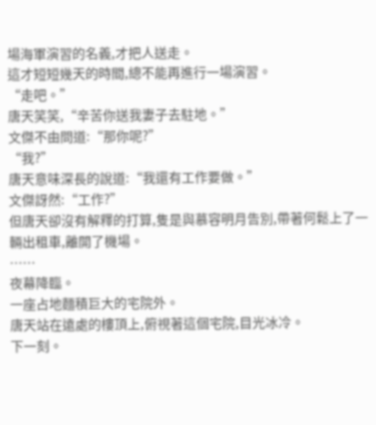場海軍演習的名義,才把人送走。
這才短短幾天的時間,總不能再進行一場演習。
“走吧。”
唐天笑笑,“辛苦你送我妻子去駐地。”
文傑不由問道:“那你呢?”
“我?”
唐天意味深長的說道:“我還有工作要做。”
文傑訝然:“工作?”
但唐天卻沒有解釋的打算,隻是與慕容明月告別,帶著何鬆上了一輛出租車,離開了機場。
……
夜幕降臨。
一座占地麵積巨大的宅院外。
唐天站在遠處的樓頂上,俯視著這個宅院,目光冰冷。
下一刻。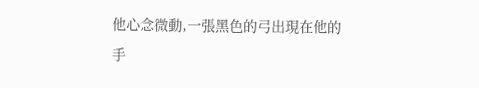他心念微動,一張黑色的弓出現在他的手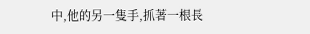中,他的另一隻手,抓著一根長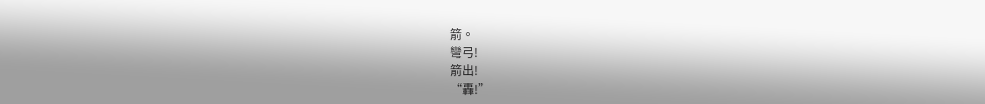箭。
彎弓!
箭出!
“轟!”